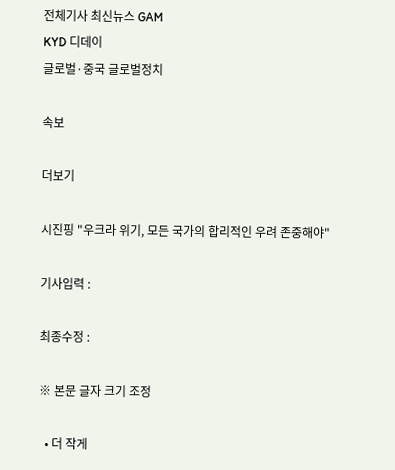전체기사 최신뉴스 GAM
KYD 디데이
글로벌·중국 글로벌정치

속보

더보기

시진핑 "우크라 위기, 모든 국가의 합리적인 우려 존중해야"

기사입력 :

최종수정 :

※ 본문 글자 크기 조정

  • 더 작게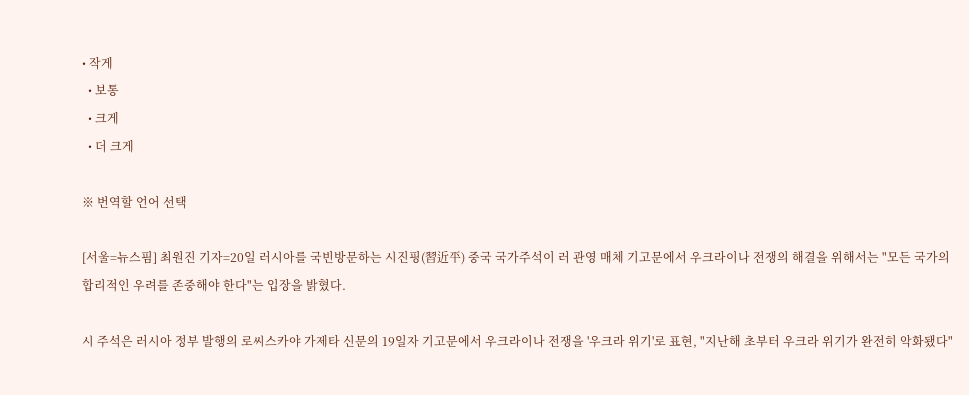• 작게
  • 보통
  • 크게
  • 더 크게

※ 번역할 언어 선택

[서울=뉴스핌] 최원진 기자=20일 러시아를 국빈방문하는 시진핑(習近平) 중국 국가주석이 러 관영 매체 기고문에서 우크라이나 전쟁의 해결을 위해서는 "모든 국가의 합리적인 우려를 존중해야 한다"는 입장을 밝혔다.

시 주석은 러시아 정부 발행의 로씨스카야 가제타 신문의 19일자 기고문에서 우크라이나 전쟁을 '우크라 위기'로 표현, "지난해 초부터 우크라 위기가 완전히 악화됐다"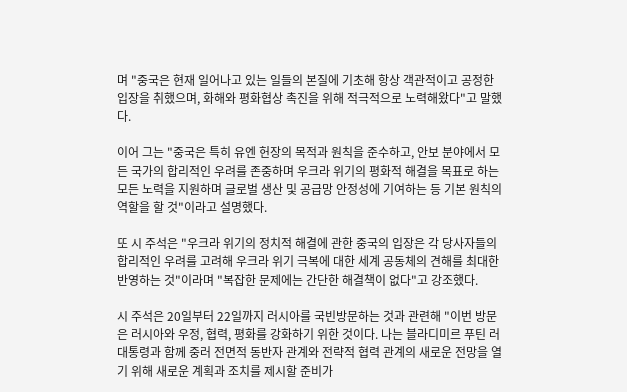며 "중국은 현재 일어나고 있는 일들의 본질에 기초해 항상 객관적이고 공정한 입장을 취했으며, 화해와 평화협상 촉진을 위해 적극적으로 노력해왔다"고 말했다.

이어 그는 "중국은 특히 유엔 헌장의 목적과 원칙을 준수하고, 안보 분야에서 모든 국가의 합리적인 우려를 존중하며 우크라 위기의 평화적 해결을 목표로 하는 모든 노력을 지원하며 글로벌 생산 및 공급망 안정성에 기여하는 등 기본 원칙의 역할을 할 것"이라고 설명했다.

또 시 주석은 "우크라 위기의 정치적 해결에 관한 중국의 입장은 각 당사자들의 합리적인 우려를 고려해 우크라 위기 극복에 대한 세계 공동체의 견해를 최대한 반영하는 것"이라며 "복잡한 문제에는 간단한 해결책이 없다"고 강조했다.

시 주석은 20일부터 22일까지 러시아를 국빈방문하는 것과 관련해 "이번 방문은 러시아와 우정, 협력, 평화를 강화하기 위한 것이다. 나는 블라디미르 푸틴 러 대통령과 함께 중러 전면적 동반자 관계와 전략적 협력 관계의 새로운 전망을 열기 위해 새로운 계획과 조치를 제시할 준비가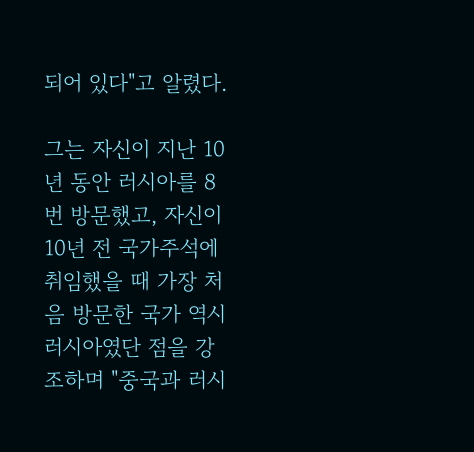되어 있다"고 알렸다.

그는 자신이 지난 10년 동안 러시아를 8번 방문했고, 자신이 10년 전 국가주석에 취임했을 때 가장 처음 방문한 국가 역시 러시아였단 점을 강조하며 "중국과 러시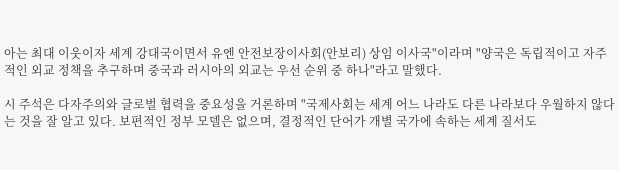아는 최대 이웃이자 세계 강대국이면서 유엔 안전보장이사회(안보리) 상임 이사국"이라며 "양국은 독립적이고 자주적인 외교 정책을 추구하며 중국과 러시아의 외교는 우선 순위 중 하나"라고 말했다.

시 주석은 다자주의와 글로벌 협력을 중요성을 거론하며 "국제사회는 세계 어느 나라도 다른 나라보다 우월하지 않다는 것을 잘 알고 있다. 보편적인 정부 모델은 없으며, 결정적인 단어가 개별 국가에 속하는 세계 질서도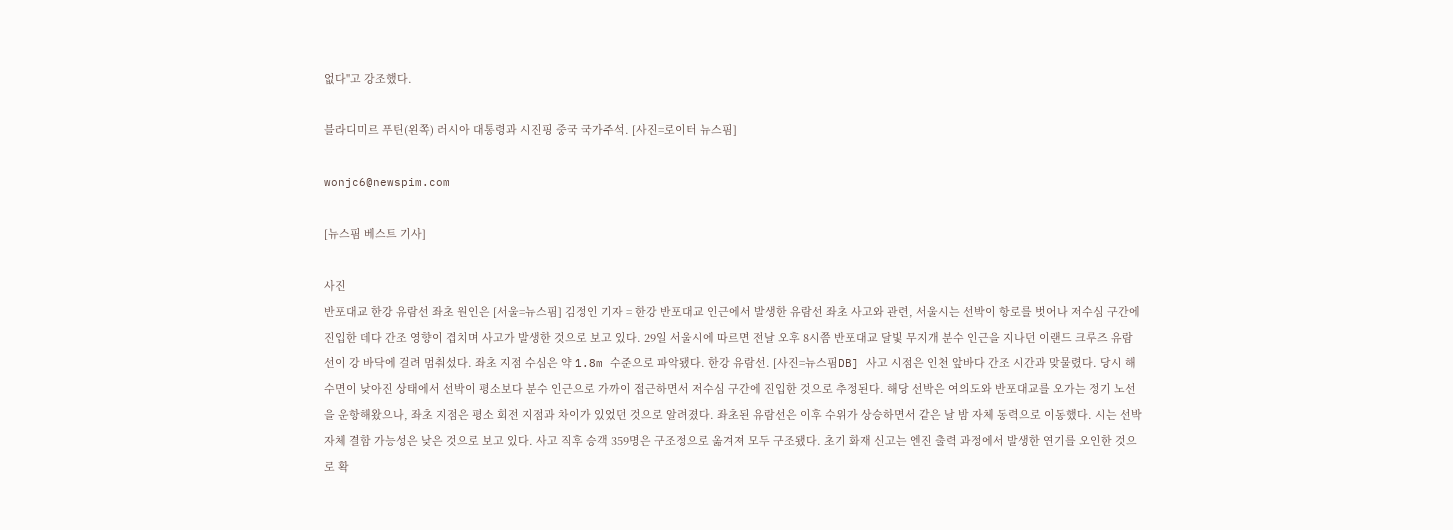없다"고 강조했다.

블라디미르 푸틴(왼쪽) 러시아 대통령과 시진핑 중국 국가주석. [사진=로이터 뉴스핌]

wonjc6@newspim.com

[뉴스핌 베스트 기사]

사진
반포대교 한강 유람선 좌초 원인은 [서울=뉴스핌] 김정인 기자 = 한강 반포대교 인근에서 발생한 유람선 좌초 사고와 관련, 서울시는 선박이 항로를 벗어나 저수심 구간에 진입한 데다 간조 영향이 겹치며 사고가 발생한 것으로 보고 있다. 29일 서울시에 따르면 전날 오후 8시쯤 반포대교 달빛 무지개 분수 인근을 지나던 이랜드 크루즈 유람선이 강 바닥에 걸려 멈춰섰다. 좌초 지점 수심은 약 1.8m 수준으로 파악됐다. 한강 유람선. [사진=뉴스핌DB] 사고 시점은 인천 앞바다 간조 시간과 맞물렸다. 당시 해수면이 낮아진 상태에서 선박이 평소보다 분수 인근으로 가까이 접근하면서 저수심 구간에 진입한 것으로 추정된다. 해당 선박은 여의도와 반포대교를 오가는 정기 노선을 운항해왔으나, 좌초 지점은 평소 회전 지점과 차이가 있었던 것으로 알려졌다. 좌초된 유람선은 이후 수위가 상승하면서 같은 날 밤 자체 동력으로 이동했다. 시는 선박 자체 결함 가능성은 낮은 것으로 보고 있다. 사고 직후 승객 359명은 구조정으로 옮겨져 모두 구조됐다. 초기 화재 신고는 엔진 출력 과정에서 발생한 연기를 오인한 것으로 확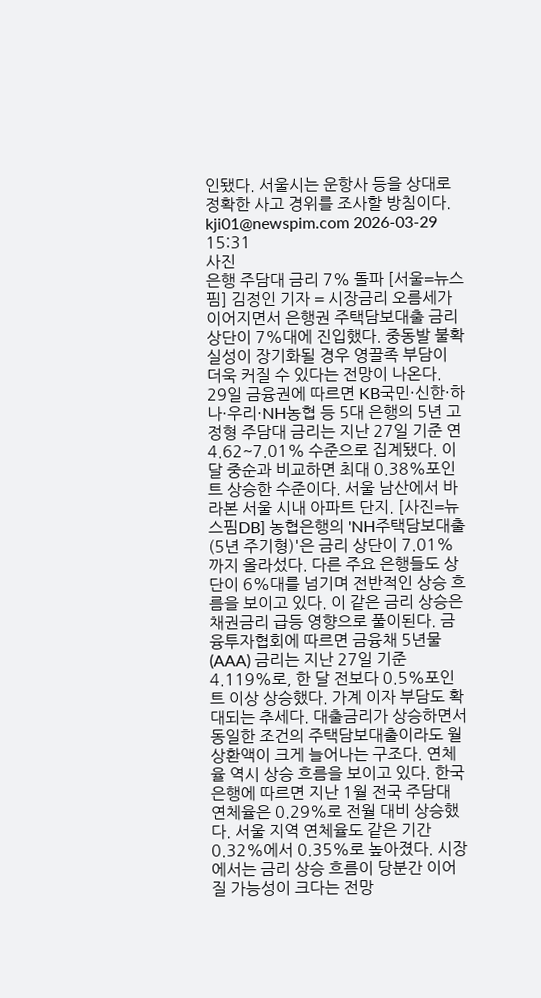인됐다. 서울시는 운항사 등을 상대로 정확한 사고 경위를 조사할 방침이다. kji01@newspim.com 2026-03-29 15:31
사진
은행 주담대 금리 7% 돌파 [서울=뉴스핌] 김정인 기자 = 시장금리 오름세가 이어지면서 은행권 주택담보대출 금리 상단이 7%대에 진입했다. 중동발 불확실성이 장기화될 경우 영끌족 부담이 더욱 커질 수 있다는 전망이 나온다. 29일 금융권에 따르면 KB국민·신한·하나·우리·NH농협 등 5대 은행의 5년 고정형 주담대 금리는 지난 27일 기준 연 4.62~7.01% 수준으로 집계됐다. 이달 중순과 비교하면 최대 0.38%포인트 상승한 수준이다. 서울 남산에서 바라본 서울 시내 아파트 단지. [사진=뉴스핌DB] 농협은행의 'NH주택담보대출(5년 주기형)'은 금리 상단이 7.01%까지 올라섰다. 다른 주요 은행들도 상단이 6%대를 넘기며 전반적인 상승 흐름을 보이고 있다. 이 같은 금리 상승은 채권금리 급등 영향으로 풀이된다. 금융투자협회에 따르면 금융채 5년물(AAA) 금리는 지난 27일 기준 4.119%로, 한 달 전보다 0.5%포인트 이상 상승했다. 가계 이자 부담도 확대되는 추세다. 대출금리가 상승하면서 동일한 조건의 주택담보대출이라도 월 상환액이 크게 늘어나는 구조다. 연체율 역시 상승 흐름을 보이고 있다. 한국은행에 따르면 지난 1월 전국 주담대 연체율은 0.29%로 전월 대비 상승했다. 서울 지역 연체율도 같은 기간 0.32%에서 0.35%로 높아졌다. 시장에서는 금리 상승 흐름이 당분간 이어질 가능성이 크다는 전망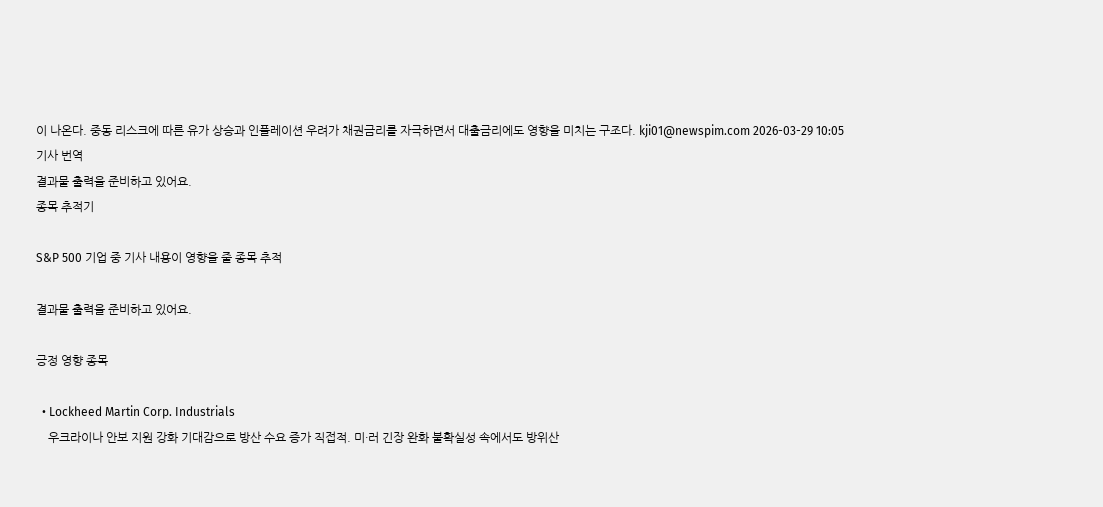이 나온다. 중동 리스크에 따른 유가 상승과 인플레이션 우려가 채권금리를 자극하면서 대출금리에도 영향을 미치는 구조다. kji01@newspim.com 2026-03-29 10:05
기사 번역
결과물 출력을 준비하고 있어요.
종목 추적기

S&P 500 기업 중 기사 내용이 영향을 줄 종목 추적

결과물 출력을 준비하고 있어요.

긍정 영향 종목

  • Lockheed Martin Corp. Industrials
    우크라이나 안보 지원 강화 기대감으로 방산 수요 증가 직접적. 미·러 긴장 완화 불확실성 속에서도 방위산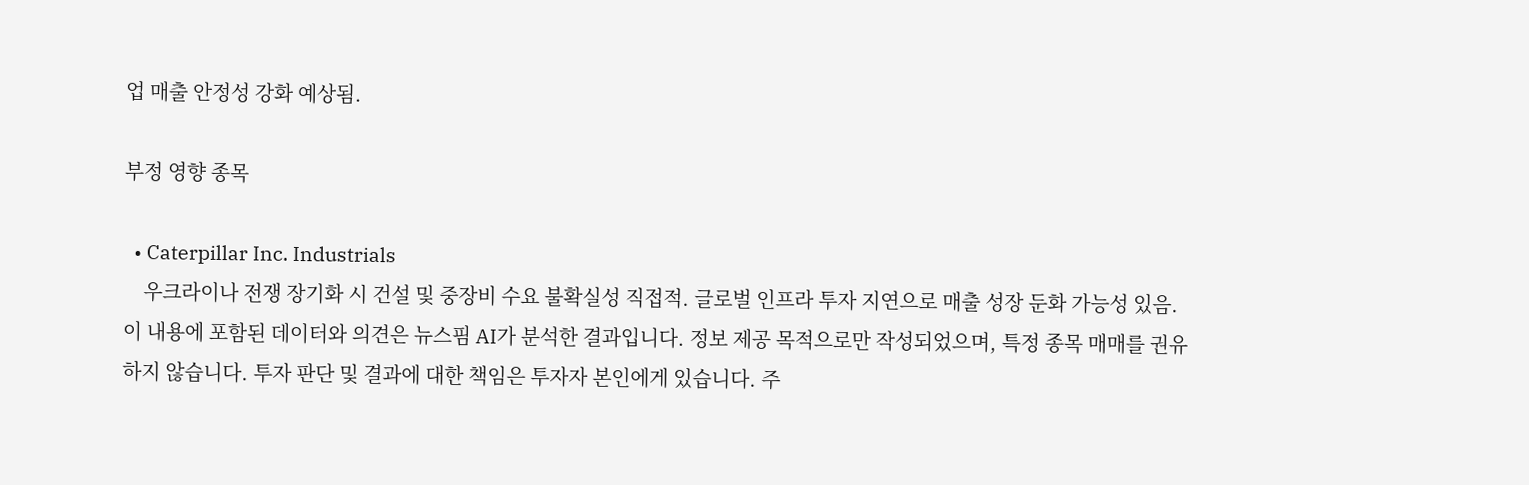업 매출 안정성 강화 예상됨.

부정 영향 종목

  • Caterpillar Inc. Industrials
    우크라이나 전쟁 장기화 시 건설 및 중장비 수요 불확실성 직접적. 글로벌 인프라 투자 지연으로 매출 성장 둔화 가능성 있음.
이 내용에 포함된 데이터와 의견은 뉴스핌 AI가 분석한 결과입니다. 정보 제공 목적으로만 작성되었으며, 특정 종목 매매를 권유하지 않습니다. 투자 판단 및 결과에 대한 책임은 투자자 본인에게 있습니다. 주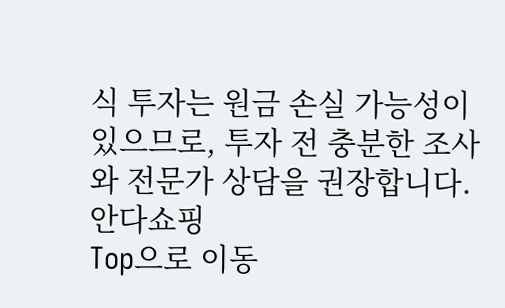식 투자는 원금 손실 가능성이 있으므로, 투자 전 충분한 조사와 전문가 상담을 권장합니다.
안다쇼핑
Top으로 이동